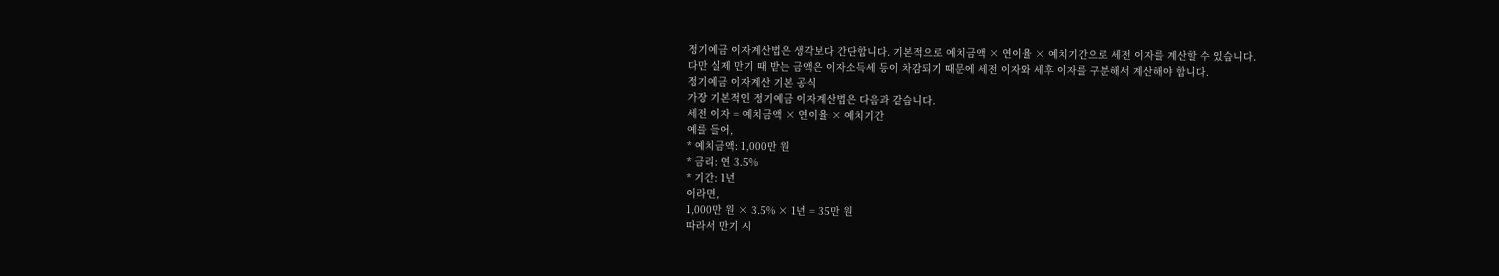정기예금 이자계산법은 생각보다 간단합니다. 기본적으로 예치금액 × 연이율 × 예치기간으로 세전 이자를 계산할 수 있습니다.
다만 실제 만기 때 받는 금액은 이자소득세 등이 차감되기 때문에 세전 이자와 세후 이자를 구분해서 계산해야 합니다.
정기예금 이자계산 기본 공식
가장 기본적인 정기예금 이자계산법은 다음과 같습니다.
세전 이자 = 예치금액 × 연이율 × 예치기간
예를 들어,
* 예치금액: 1,000만 원
* 금리: 연 3.5%
* 기간: 1년
이라면,
1,000만 원 × 3.5% × 1년 = 35만 원
따라서 만기 시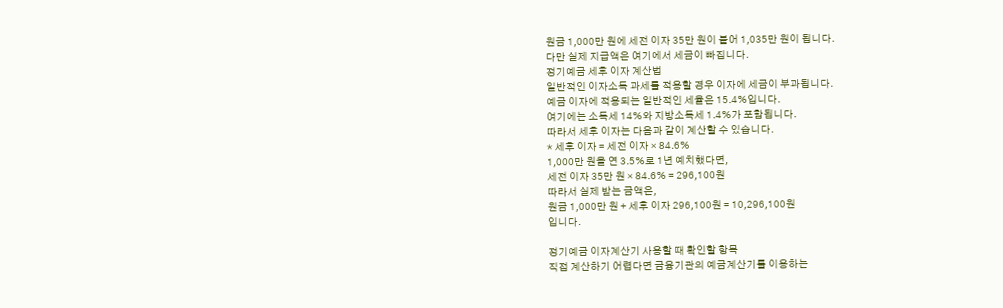원금 1,000만 원에 세전 이자 35만 원이 붙어 1,035만 원이 됩니다.
다만 실제 지급액은 여기에서 세금이 빠집니다.
정기예금 세후 이자 계산법
일반적인 이자소득 과세를 적용할 경우 이자에 세금이 부과됩니다.
예금 이자에 적용되는 일반적인 세율은 15.4%입니다.
여기에는 소득세 14%와 지방소득세 1.4%가 포함됩니다.
따라서 세후 이자는 다음과 같이 계산할 수 있습니다.
* 세후 이자 = 세전 이자 × 84.6%
1,000만 원을 연 3.5%로 1년 예치했다면,
세전 이자 35만 원 × 84.6% = 296,100원
따라서 실제 받는 금액은,
원금 1,000만 원 + 세후 이자 296,100원 = 10,296,100원
입니다.

정기예금 이자계산기 사용할 때 확인할 항목
직접 계산하기 어렵다면 금융기관의 예금계산기를 이용하는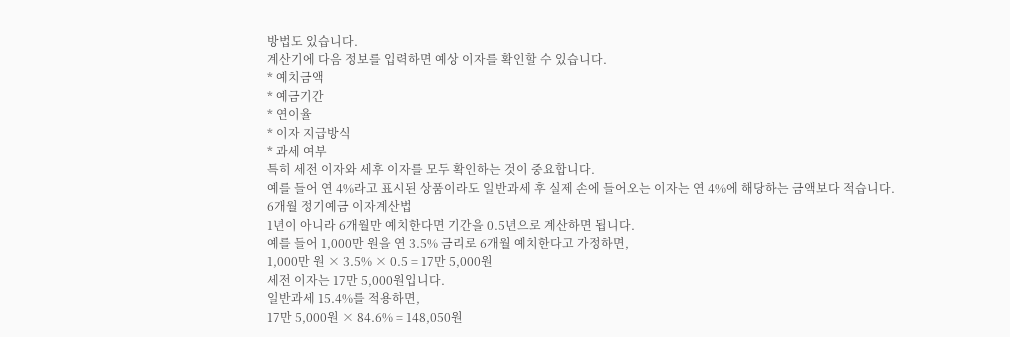방법도 있습니다.
계산기에 다음 정보를 입력하면 예상 이자를 확인할 수 있습니다.
* 예치금액
* 예금기간
* 연이율
* 이자 지급방식
* 과세 여부
특히 세전 이자와 세후 이자를 모두 확인하는 것이 중요합니다.
예를 들어 연 4%라고 표시된 상품이라도 일반과세 후 실제 손에 들어오는 이자는 연 4%에 해당하는 금액보다 적습니다.
6개월 정기예금 이자계산법
1년이 아니라 6개월만 예치한다면 기간을 0.5년으로 계산하면 됩니다.
예를 들어 1,000만 원을 연 3.5% 금리로 6개월 예치한다고 가정하면,
1,000만 원 × 3.5% × 0.5 = 17만 5,000원
세전 이자는 17만 5,000원입니다.
일반과세 15.4%를 적용하면,
17만 5,000원 × 84.6% = 148,050원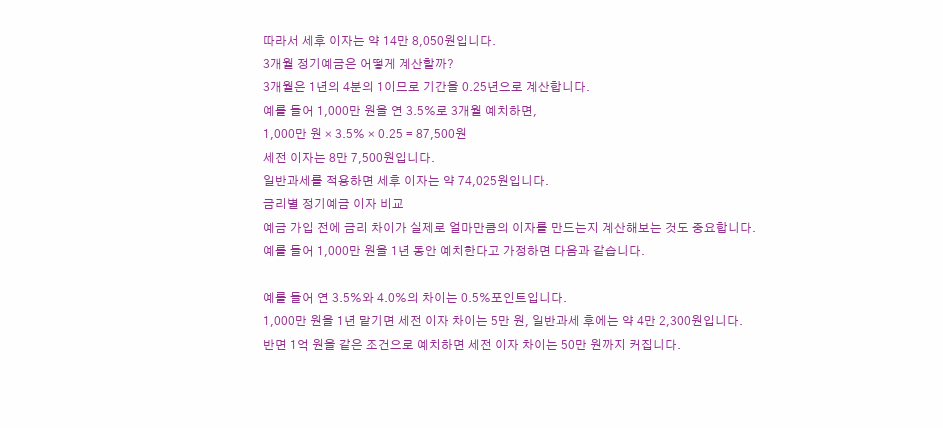따라서 세후 이자는 약 14만 8,050원입니다.
3개월 정기예금은 어떻게 계산할까?
3개월은 1년의 4분의 1이므로 기간을 0.25년으로 계산합니다.
예를 들어 1,000만 원을 연 3.5%로 3개월 예치하면,
1,000만 원 × 3.5% × 0.25 = 87,500원
세전 이자는 8만 7,500원입니다.
일반과세를 적용하면 세후 이자는 약 74,025원입니다.
금리별 정기예금 이자 비교
예금 가입 전에 금리 차이가 실제로 얼마만큼의 이자를 만드는지 계산해보는 것도 중요합니다.
예를 들어 1,000만 원을 1년 동안 예치한다고 가정하면 다음과 같습니다.

예를 들어 연 3.5%와 4.0%의 차이는 0.5%포인트입니다.
1,000만 원을 1년 맡기면 세전 이자 차이는 5만 원, 일반과세 후에는 약 4만 2,300원입니다.
반면 1억 원을 같은 조건으로 예치하면 세전 이자 차이는 50만 원까지 커집니다.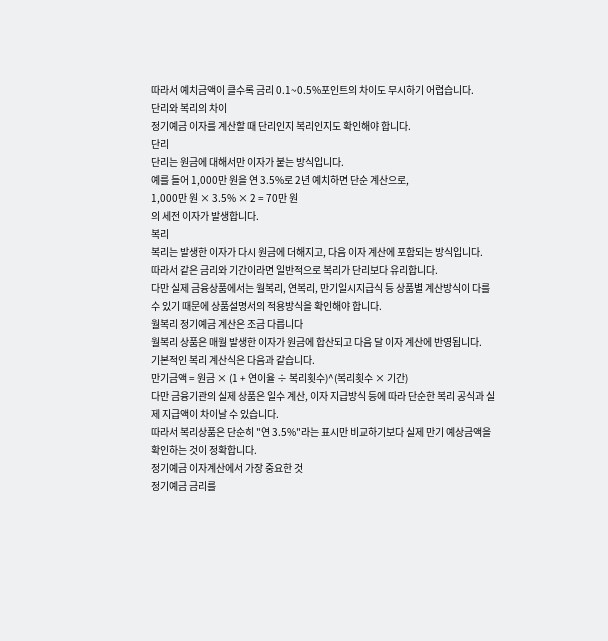따라서 예치금액이 클수록 금리 0.1~0.5%포인트의 차이도 무시하기 어렵습니다.
단리와 복리의 차이
정기예금 이자를 계산할 때 단리인지 복리인지도 확인해야 합니다.
단리
단리는 원금에 대해서만 이자가 붙는 방식입니다.
예를 들어 1,000만 원을 연 3.5%로 2년 예치하면 단순 계산으로,
1,000만 원 × 3.5% × 2 = 70만 원
의 세전 이자가 발생합니다.
복리
복리는 발생한 이자가 다시 원금에 더해지고, 다음 이자 계산에 포함되는 방식입니다.
따라서 같은 금리와 기간이라면 일반적으로 복리가 단리보다 유리합니다.
다만 실제 금융상품에서는 월복리, 연복리, 만기일시지급식 등 상품별 계산방식이 다를 수 있기 때문에 상품설명서의 적용방식을 확인해야 합니다.
월복리 정기예금 계산은 조금 다릅니다
월복리 상품은 매월 발생한 이자가 원금에 합산되고 다음 달 이자 계산에 반영됩니다.
기본적인 복리 계산식은 다음과 같습니다.
만기금액 = 원금 × (1 + 연이율 ÷ 복리횟수)^(복리횟수 × 기간)
다만 금융기관의 실제 상품은 일수 계산, 이자 지급방식 등에 따라 단순한 복리 공식과 실제 지급액이 차이날 수 있습니다.
따라서 복리상품은 단순히 "연 3.5%"라는 표시만 비교하기보다 실제 만기 예상금액을 확인하는 것이 정확합니다.
정기예금 이자계산에서 가장 중요한 것
정기예금 금리를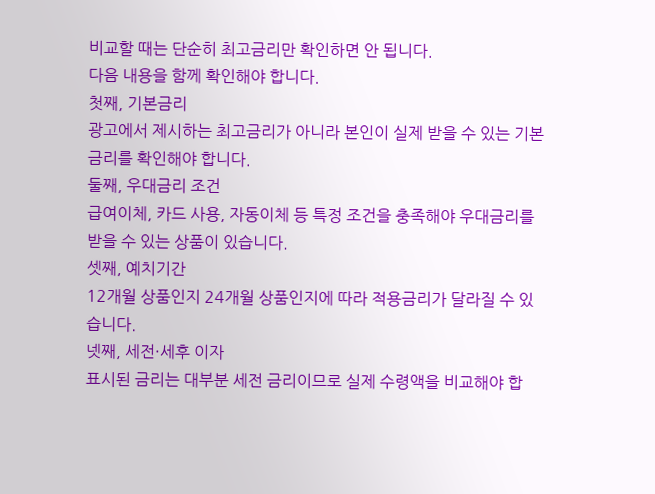비교할 때는 단순히 최고금리만 확인하면 안 됩니다.
다음 내용을 함께 확인해야 합니다.
첫째, 기본금리
광고에서 제시하는 최고금리가 아니라 본인이 실제 받을 수 있는 기본금리를 확인해야 합니다.
둘째, 우대금리 조건
급여이체, 카드 사용, 자동이체 등 특정 조건을 충족해야 우대금리를 받을 수 있는 상품이 있습니다.
셋째, 예치기간
12개월 상품인지 24개월 상품인지에 따라 적용금리가 달라질 수 있습니다.
넷째, 세전·세후 이자
표시된 금리는 대부분 세전 금리이므로 실제 수령액을 비교해야 합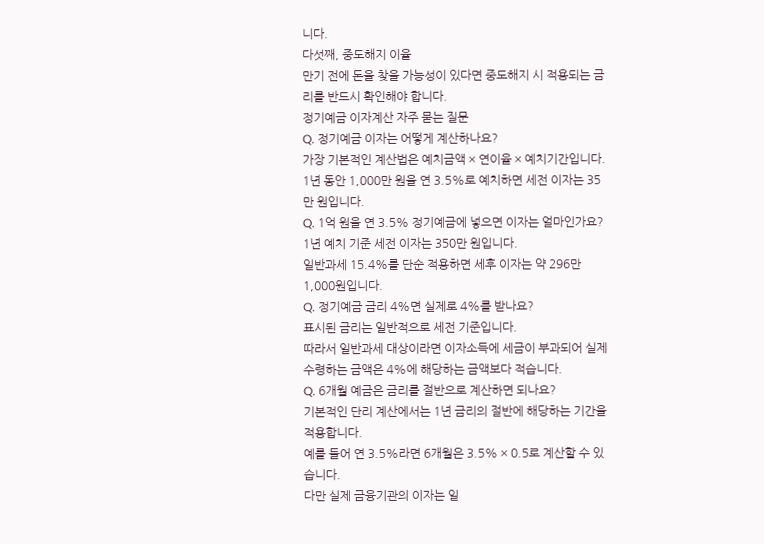니다.
다섯째, 중도해지 이율
만기 전에 돈을 찾을 가능성이 있다면 중도해지 시 적용되는 금리를 반드시 확인해야 합니다.
정기예금 이자계산 자주 묻는 질문
Q. 정기예금 이자는 어떻게 계산하나요?
가장 기본적인 계산법은 예치금액 × 연이율 × 예치기간입니다.
1년 동안 1,000만 원을 연 3.5%로 예치하면 세전 이자는 35만 원입니다.
Q. 1억 원을 연 3.5% 정기예금에 넣으면 이자는 얼마인가요?
1년 예치 기준 세전 이자는 350만 원입니다.
일반과세 15.4%를 단순 적용하면 세후 이자는 약 296만 1,000원입니다.
Q. 정기예금 금리 4%면 실제로 4%를 받나요?
표시된 금리는 일반적으로 세전 기준입니다.
따라서 일반과세 대상이라면 이자소득에 세금이 부과되어 실제 수령하는 금액은 4%에 해당하는 금액보다 적습니다.
Q. 6개월 예금은 금리를 절반으로 계산하면 되나요?
기본적인 단리 계산에서는 1년 금리의 절반에 해당하는 기간을 적용합니다.
예를 들어 연 3.5%라면 6개월은 3.5% × 0.5로 계산할 수 있습니다.
다만 실제 금융기관의 이자는 일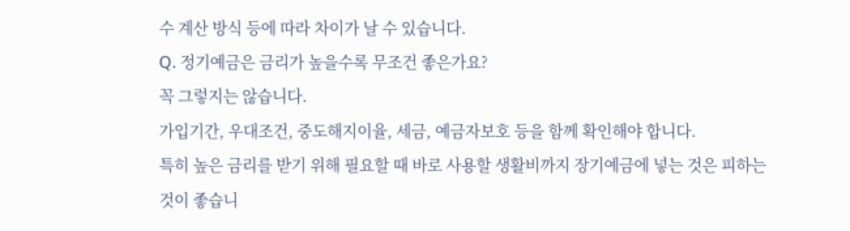수 계산 방식 등에 따라 차이가 날 수 있습니다.
Q. 정기예금은 금리가 높을수록 무조건 좋은가요?
꼭 그렇지는 않습니다.
가입기간, 우대조건, 중도해지이율, 세금, 예금자보호 등을 함께 확인해야 합니다.
특히 높은 금리를 받기 위해 필요할 때 바로 사용할 생활비까지 장기예금에 넣는 것은 피하는 것이 좋습니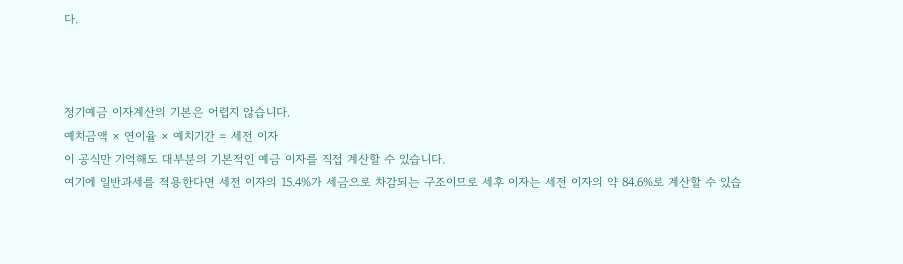다.



정기예금 이자계산의 기본은 어렵지 않습니다.
예치금액 × 연이율 × 예치기간 = 세전 이자
이 공식만 기억해도 대부분의 기본적인 예금 이자를 직접 계산할 수 있습니다.
여기에 일반과세를 적용한다면 세전 이자의 15.4%가 세금으로 차감되는 구조이므로 세후 이자는 세전 이자의 약 84.6%로 계산할 수 있습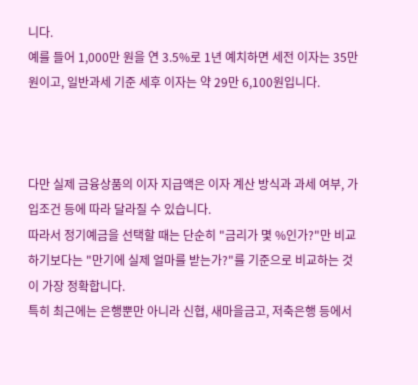니다.
예를 들어 1,000만 원을 연 3.5%로 1년 예치하면 세전 이자는 35만 원이고, 일반과세 기준 세후 이자는 약 29만 6,100원입니다.



다만 실제 금융상품의 이자 지급액은 이자 계산 방식과 과세 여부, 가입조건 등에 따라 달라질 수 있습니다.
따라서 정기예금을 선택할 때는 단순히 "금리가 몇 %인가?"만 비교하기보다는 "만기에 실제 얼마를 받는가?"를 기준으로 비교하는 것이 가장 정확합니다.
특히 최근에는 은행뿐만 아니라 신협, 새마을금고, 저축은행 등에서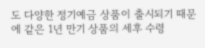도 다양한 정기예금 상품이 출시되기 때문에 같은 1년 만기 상품의 세후 수령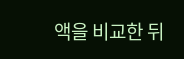액을 비교한 뒤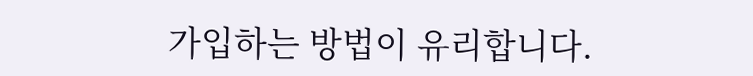가입하는 방법이 유리합니다.